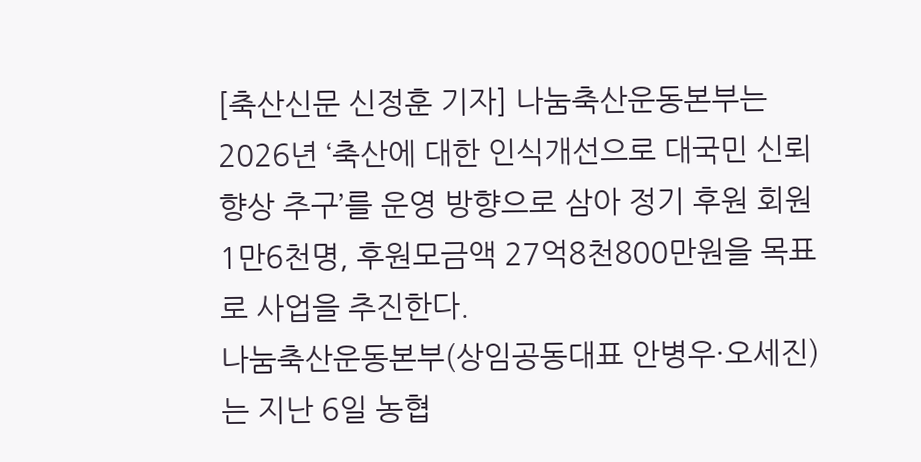[축산신문 신정훈 기자] 나눔축산운동본부는 2026년 ‘축산에 대한 인식개선으로 대국민 신뢰 향상 추구’를 운영 방향으로 삼아 정기 후원 회원 1만6천명, 후원모금액 27억8천800만원을 목표로 사업을 추진한다.
나눔축산운동본부(상임공동대표 안병우·오세진)는 지난 6일 농협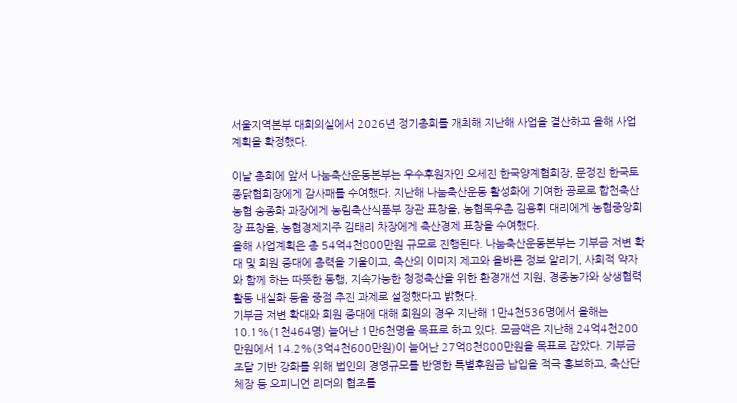서울지역본부 대회의실에서 2026년 정기총회를 개최해 지난해 사업을 결산하고 올해 사업계획을 확정했다.

이날 총회에 앞서 나눔축산운동본부는 우수후원자인 오세진 한국양계협회장, 문정진 한국토종닭협회장에게 감사패를 수여했다. 지난해 나눔축산운동 활성화에 기여한 공로로 합천축산농협 송종화 과장에게 농림축산식품부 장관 표창을, 농협목우촌 김용휘 대리에게 농협중앙회장 표창을, 농협경제지주 김태리 차장에게 축산경제 표창을 수여했다.
올해 사업계획은 총 54억4천800만원 규모로 진행된다. 나눔축산운동본부는 기부금 저변 확대 및 회원 증대에 총력을 기울이고, 축산의 이미지 제고와 올바른 정보 알리기, 사회적 약자와 함께 하는 따뜻한 동행, 지속가능한 청정축산을 위한 환경개선 지원, 경종농가와 상생협력 활동 내실화 등을 중점 추진 과제로 설정했다고 밝혔다.
기부금 저변 확대와 회원 증대에 대해 회원의 경우 지난해 1만4천536명에서 올해는 10.1%(1천464명) 늘어난 1만6천명을 목표로 하고 있다. 모금액은 지난해 24억4천200만원에서 14.2%(3억4천600만원)이 늘어난 27억8천800만원을 목표로 잡았다. 기부금 조달 기반 강화를 위해 법인의 경영규모를 반영한 특별후원금 납입을 적극 홍보하고, 축산단체장 등 오피니언 리더의 협조를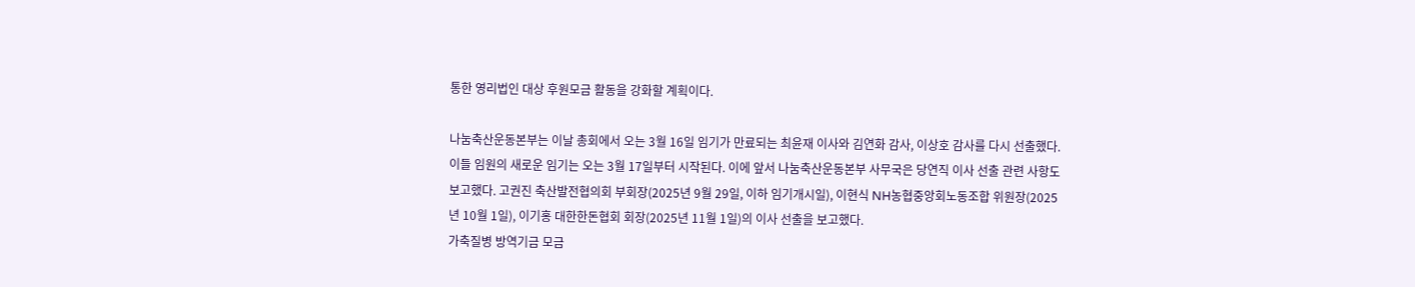통한 영리법인 대상 후원모금 활동을 강화할 계획이다.

나눔축산운동본부는 이날 총회에서 오는 3월 16일 임기가 만료되는 최윤재 이사와 김연화 감사, 이상호 감사를 다시 선출했다. 이들 임원의 새로운 임기는 오는 3월 17일부터 시작된다. 이에 앞서 나눔축산운동본부 사무국은 당연직 이사 선출 관련 사항도 보고했다. 고권진 축산발전협의회 부회장(2025년 9월 29일, 이하 임기개시일), 이현식 NH농협중앙회노동조합 위원장(2025년 10월 1일), 이기홍 대한한돈협회 회장(2025년 11월 1일)의 이사 선출을 보고했다.
가축질병 방역기금 모금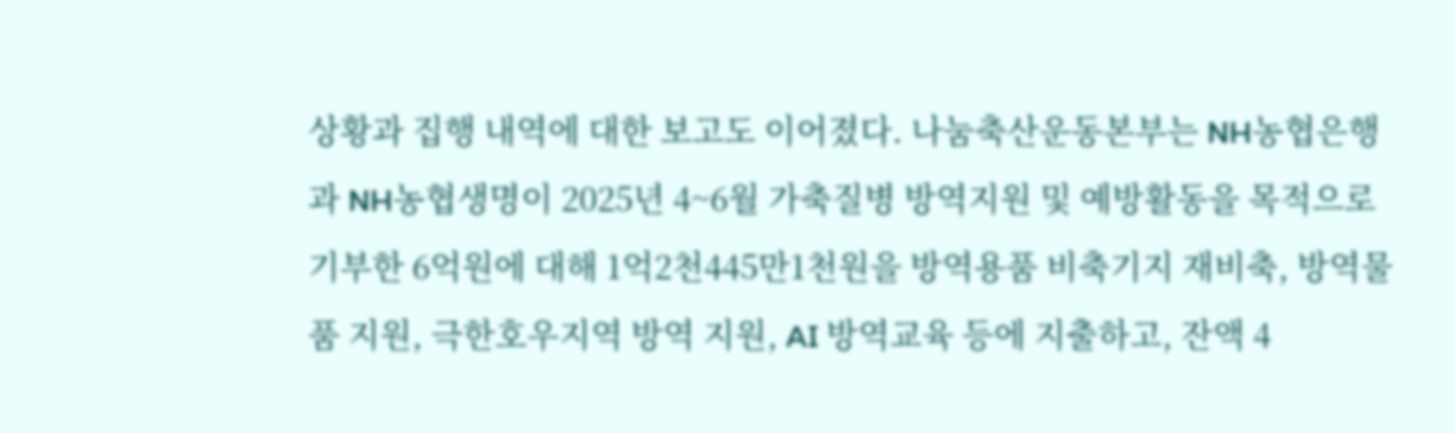상황과 집행 내역에 대한 보고도 이어졌다. 나눔축산운동본부는 NH농협은행과 NH농협생명이 2025년 4~6월 가축질병 방역지원 및 예방활동을 목적으로 기부한 6억원에 대해 1억2천445만1천원을 방역용품 비축기지 재비축, 방역물품 지원, 극한호우지역 방역 지원, AI 방역교육 등에 지출하고, 잔액 4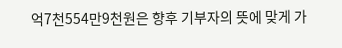억7천554만9천원은 향후 기부자의 뜻에 맞게 가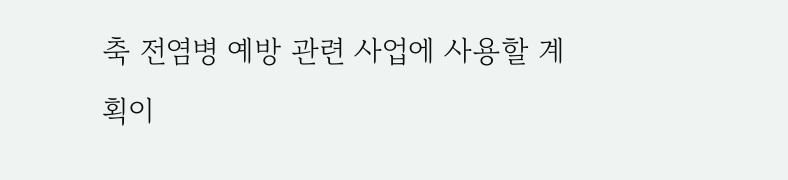축 전염병 예방 관련 사업에 사용할 계획이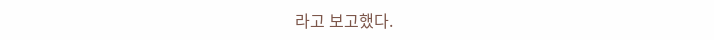라고 보고했다.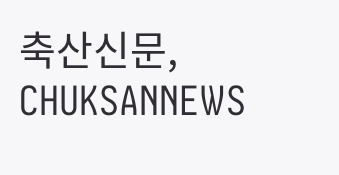축산신문, CHUKSANNEWS